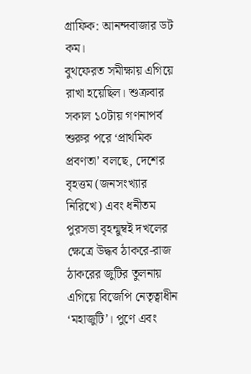গ্রাফিক: আনন্দবাজার ডট কম।
বুথফেরত সমীক্ষায় এগিয়ে রাখা হয়েছিল। শুক্রবার সকাল ১০টায় গণনাপর্ব শুরুর পরে ‘প্রাথমিক প্রবণতা’ বলছে, দেশের বৃহত্তম (জনসংখ্যার নিরিখে) এবং ধনীতম পুরসভা বৃহন্মুম্বই দখলের ক্ষেত্রে উদ্ধব ঠাকরে-রাজ ঠাকরের জুটির তুলনায় এগিয়ে বিজেপি নেতৃত্বাধীন ‘মহাজুটি’। পুণে এবং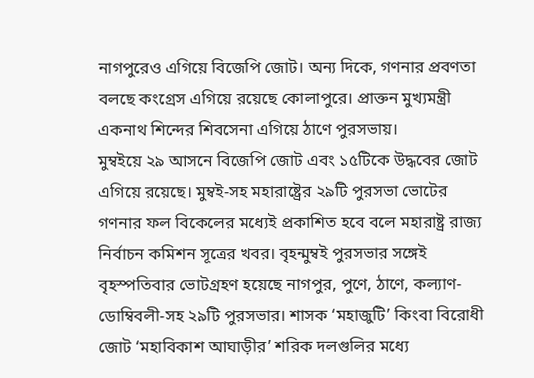নাগপুরেও এগিয়ে বিজেপি জোট। অন্য দিকে, গণনার প্রবণতা বলছে কংগ্রেস এগিয়ে রয়েছে কোলাপুরে। প্রাক্তন মুখ্যমন্ত্রী একনাথ শিন্দের শিবসেনা এগিয়ে ঠাণে পুরসভায়।
মুম্বইয়ে ২৯ আসনে বিজেপি জোট এবং ১৫টিকে উদ্ধবের জোট এগিয়ে রয়েছে। মুম্বই-সহ মহারাষ্ট্রের ২৯টি পুরসভা ভোটের গণনার ফল বিকেলের মধ্যেই প্রকাশিত হবে বলে মহারাষ্ট্র রাজ্য নির্বাচন কমিশন সূত্রের খবর। বৃহন্মুম্বই পুরসভার সঙ্গেই বৃহস্পতিবার ভোটগ্রহণ হয়েছে নাগপুর, পুণে, ঠাণে, কল্যাণ-ডোম্বিবলী-সহ ২৯টি পুরসভার। শাসক ‘মহাজুটি’ কিংবা বিরোধী জোট ‘মহাবিকাশ আঘাড়ীর’ শরিক দলগুলির মধ্যে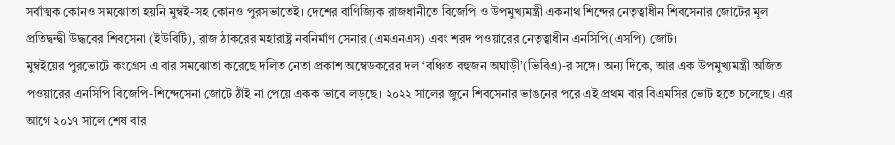সর্বাত্মক কোনও সমঝোতা হয়নি মুম্বই-সহ কোনও পুরসভাতেই। দেশের বাণিজ্যিক রাজধানীতে বিজেপি ও উপমুখ্যমন্ত্রী একনাথ শিন্দের নেতৃত্বাধীন শিবসেনার জোটের মূল প্রতিদ্বন্দ্বী উদ্ধবের শিবসেনা (ইউবিটি), রাজ ঠাকরের মহারাষ্ট্র নবনির্মাণ সেনার (এমএনএস) এবং শরদ পওয়ারের নেতৃত্বাধীন এনসিপি(এসপি) জোট।
মুম্বইয়ের পুরভোটে কংগ্রেস এ বার সমঝোতা করেছে দলিত নেতা প্রকাশ অম্বেডকরের দল ‘বঞ্চিত বহুজন অঘাড়ী’(ভিবিএ)-র সঙ্গে। অন্য দিকে, আর এক উপমুখ্যমন্ত্রী অজিত পওয়ারের এনসিপি বিজেপি-শিন্দেসেনা জোটে ঠাঁই না পেয়ে একক ভাবে লড়ছে। ২০২২ সালের জুনে শিবসেনার ভাঙনের পরে এই প্রথম বার বিএমসির ভোট হতে চলেছে। এর আগে ২০১৭ সালে শেষ বার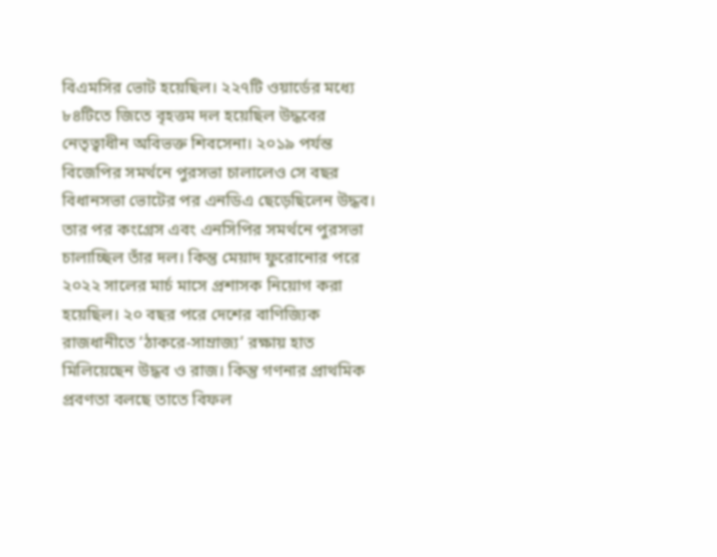বিএমসির ভোট হয়েছিল। ২২৭টি ওয়ার্ডের মধ্যে ৮৪টিতে জিতে বৃহত্তম দল হয়েছিল উদ্ধবের নেতৃত্বাধীন অবিভক্ত শিবসেনা। ২০১৯ পর্যন্ত বিজেপির সমর্থনে পুরসভা চালালেও সে বছর বিধানসভা ভোটের পর এনডিএ ছেড়েছিলেন উদ্ধব। তার পর কংগ্রেস এবং এনসিপির সমর্থনে পুরসভা চালাচ্ছিল তাঁর দল। কিন্তু মেয়াদ ফুরোনোর পরে ২০২২ সালের মার্চ মাসে প্রশাসক নিয়োগ করা হয়েছিল। ২০ বছর পরে দেশের বাণিজ্যিক রাজধানীতে ‘ঠাকরে-সাম্রাজ্য’ রক্ষায় হাত মিলিয়েছেন উদ্ধব ও রাজ। কিন্তু গণনার প্রাথমিক প্রবণতা বলছে তাতে বিফল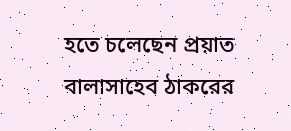হতে চলেছেন প্রয়াত বালাসাহেব ঠাকরের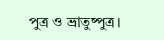পুত্র ও ভ্রাতুষ্পুত্র।